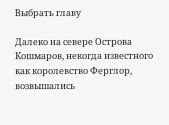Выбрать главу

Далеко на севере Острова Кошмаров, некогда известного как королевство Ферглор, возвышались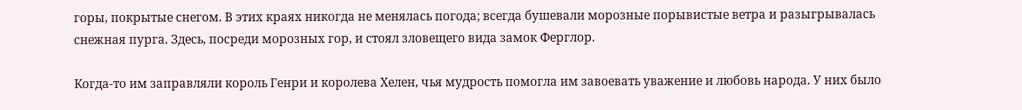горы, покрытые снегом. В этих краях никогда не менялась погода; всегда бушевали морозные порывистые ветра и разыгрывалась снежная пурга. Здесь, посреди морозных гор, и стоял зловещего вида замок Ферглор.

Когда-то им заправляли король Генри и королева Хелен, чья мудрость помогла им завоевать уважение и любовь народа. У них было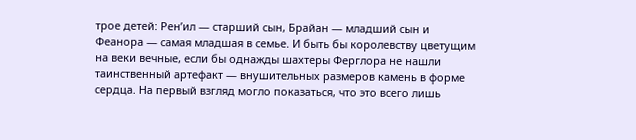трое детей: Рен’ил — старший сын, Брайан — младший сын и Феанора — самая младшая в семье. И быть бы королевству цветущим на веки вечные, если бы однажды шахтеры Ферглора не нашли таинственный артефакт — внушительных размеров камень в форме сердца. На первый взгляд могло показаться, что это всего лишь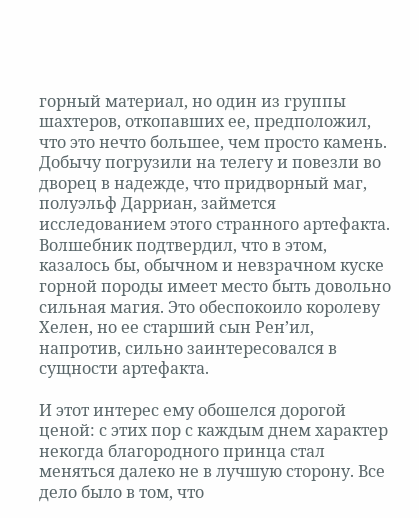горный материал, но один из группы шахтеров, откопавших ее, предположил, что это нечто большее, чем просто камень. Добычу погрузили на телегу и повезли во дворец в надежде, что придворный маг, полуэльф Дарриан, займется исследованием этого странного артефакта. Волшебник подтвердил, что в этом, казалось бы, обычном и невзрачном куске горной породы имеет место быть довольно сильная магия. Это обеспокоило королеву Хелен, но ее старший сын Рен’ил, напротив, сильно заинтересовался в сущности артефакта.

И этот интерес ему обошелся дорогой ценой: с этих пор с каждым днем характер некогда благородного принца стал меняться далеко не в лучшую сторону. Все дело было в том, что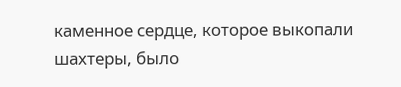каменное сердце, которое выкопали шахтеры, было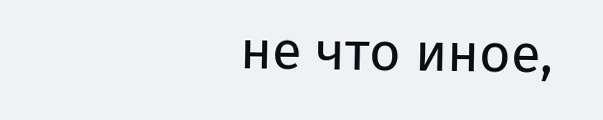не что иное,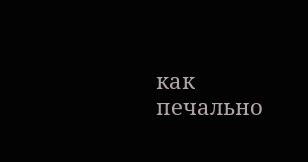как печально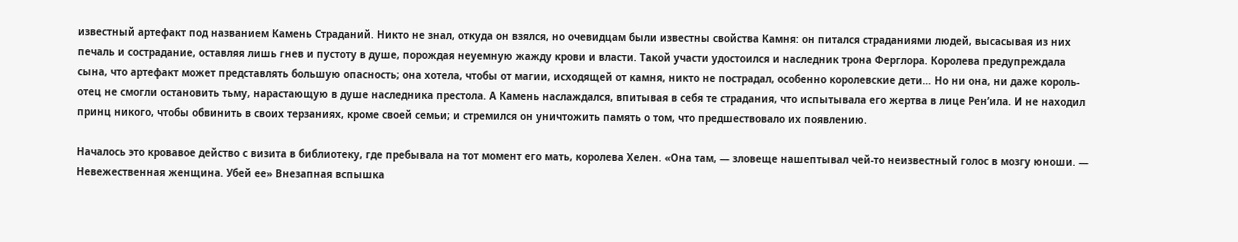известный артефакт под названием Камень Страданий. Никто не знал, откуда он взялся, но очевидцам были известны свойства Камня: он питался страданиями людей, высасывая из них печаль и сострадание, оставляя лишь гнев и пустоту в душе, порождая неуемную жажду крови и власти. Такой участи удостоился и наследник трона Ферглора. Королева предупреждала сына, что артефакт может представлять большую опасность; она хотела, чтобы от магии, исходящей от камня, никто не пострадал, особенно королевские дети… Но ни она, ни даже король-отец не смогли остановить тьму, нарастающую в душе наследника престола. А Камень наслаждался, впитывая в себя те страдания, что испытывала его жертва в лице Рен’ила. И не находил принц никого, чтобы обвинить в своих терзаниях, кроме своей семьи; и стремился он уничтожить память о том, что предшествовало их появлению.

Началось это кровавое действо с визита в библиотеку, где пребывала на тот момент его мать, королева Хелен. «Она там, — зловеще нашептывал чей-то неизвестный голос в мозгу юноши. — Невежественная женщина. Убей ее» Внезапная вспышка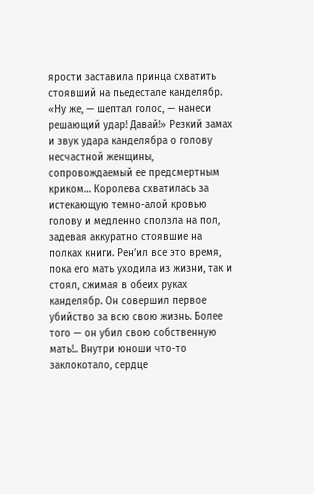ярости заставила принца схватить стоявший на пьедестале канделябр. «Ну же, — шептал голос, — нанеси решающий удар! Давай!» Резкий замах и звук удара канделябра о голову несчастной женщины, сопровождаемый ее предсмертным криком… Королева схватилась за истекающую темно-алой кровью голову и медленно сползла на пол, задевая аккуратно стоявшие на полках книги. Рен’ил все это время, пока его мать уходила из жизни, так и стоял, сжимая в обеих руках канделябр. Он совершил первое убийство за всю свою жизнь. Более того — он убил свою собственную мать!.. Внутри юноши что-то заклокотало, сердце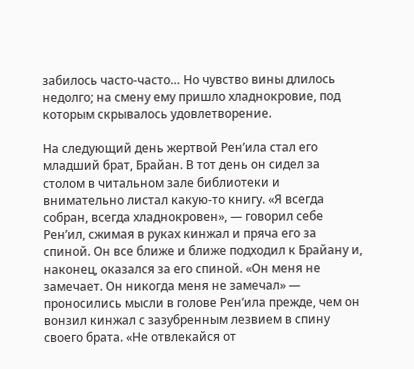забилось часто-часто… Но чувство вины длилось недолго; на смену ему пришло хладнокровие, под которым скрывалось удовлетворение.

На следующий день жертвой Рен’ила стал его младший брат, Брайан. В тот день он сидел за столом в читальном зале библиотеки и внимательно листал какую-то книгу. «Я всегда собран, всегда хладнокровен», — говорил себе Рен’ил, сжимая в руках кинжал и пряча его за спиной. Он все ближе и ближе подходил к Брайану и, наконец, оказался за его спиной. «Он меня не замечает. Он никогда меня не замечал» — проносились мысли в голове Рен’ила прежде, чем он вонзил кинжал с зазубренным лезвием в спину своего брата. «Не отвлекайся от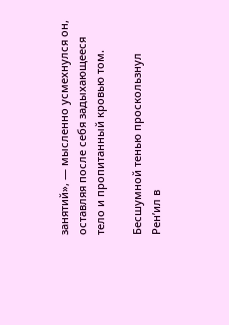занятий», — мысленно усмехнулся он, оставляя после себя задыхающееся тело и пропитанный кровью том.

Бесшумной тенью проскользнул Рен’ил в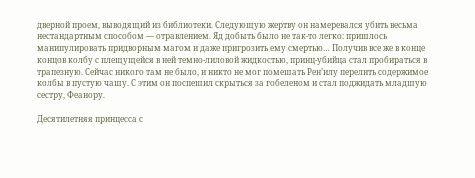дверной проем, выводящий из библиотеки. Следующую жертву он намеревался убить весьма нестандартным способом — отравлением. Яд добыть было не так-то легко: пришлось манипулировать придворным магом и даже пригрозить ему смертью… Получив все же в конце концов колбу с плещущейся в ней темно-лиловой жидкостью, принц-убийца стал пробираться в трапезную. Сейчас никого там не было, и никто не мог помешать Рен’илу перелить содержимое колбы в пустую чашу. С этим он поспешил скрыться за гобеленом и стал поджидать младшую сестру, Феанору.

Десятилетняя принцесса с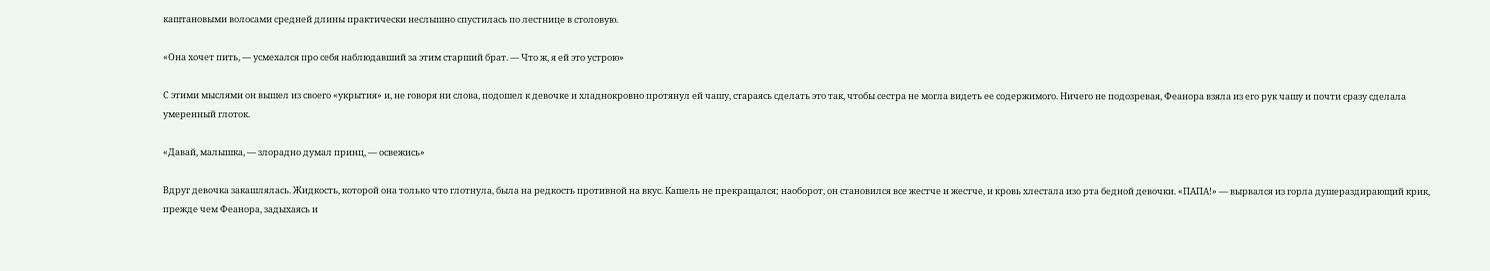каштановыми волосами средней длины практически неслышно спустилась по лестнице в столовую.

«Она хочет пить, — усмехался про себя наблюдавший за этим старший брат. — Что ж, я ей это устрою»

С этими мыслями он вышел из своего «укрытия» и, не говоря ни слова, подошел к девочке и хладнокровно протянул ей чашу, стараясь сделать это так, чтобы сестра не могла видеть ее содержимого. Ничего не подозревая, Феанора взяла из его рук чашу и почти сразу сделала умеренный глоток.

«Давай, малышка, — злорадно думал принц, — освежись»

Вдруг девочка закашлялась. Жидкость, которой она только что глотнула, была на редкость противной на вкус. Кашель не прекращался; наоборот, он становился все жестче и жестче, и кровь хлестала изо рта бедной девочки. «ПАПА!» — вырвался из горла душераздирающий крик, прежде чем Феанора, задыхаясь и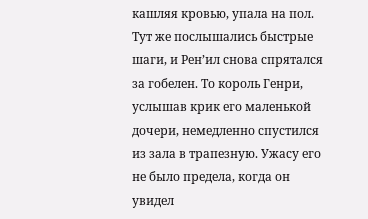кашляя кровью, упала на пол. Тут же послышались быстрые шаги, и Рен’ил снова спрятался за гобелен. То король Генри, услышав крик его маленькой дочери, немедленно спустился из зала в трапезную. Ужасу его не было предела, когда он увидел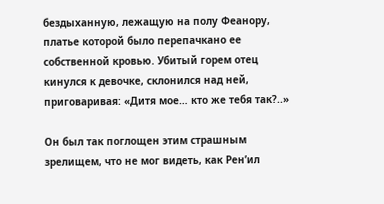бездыханную, лежащую на полу Феанору, платье которой было перепачкано ее собственной кровью. Убитый горем отец кинулся к девочке, склонился над ней, приговаривая: «Дитя мое… кто же тебя так?..»

Он был так поглощен этим страшным зрелищем, что не мог видеть, как Рен’ил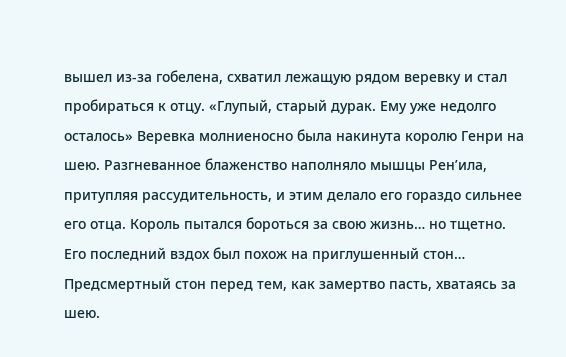вышел из-за гобелена, схватил лежащую рядом веревку и стал пробираться к отцу. «Глупый, старый дурак. Ему уже недолго осталось» Веревка молниеносно была накинута королю Генри на шею. Разгневанное блаженство наполняло мышцы Рен’ила, притупляя рассудительность, и этим делало его гораздо сильнее его отца. Король пытался бороться за свою жизнь… но тщетно. Его последний вздох был похож на приглушенный стон… Предсмертный стон перед тем, как замертво пасть, хватаясь за шею.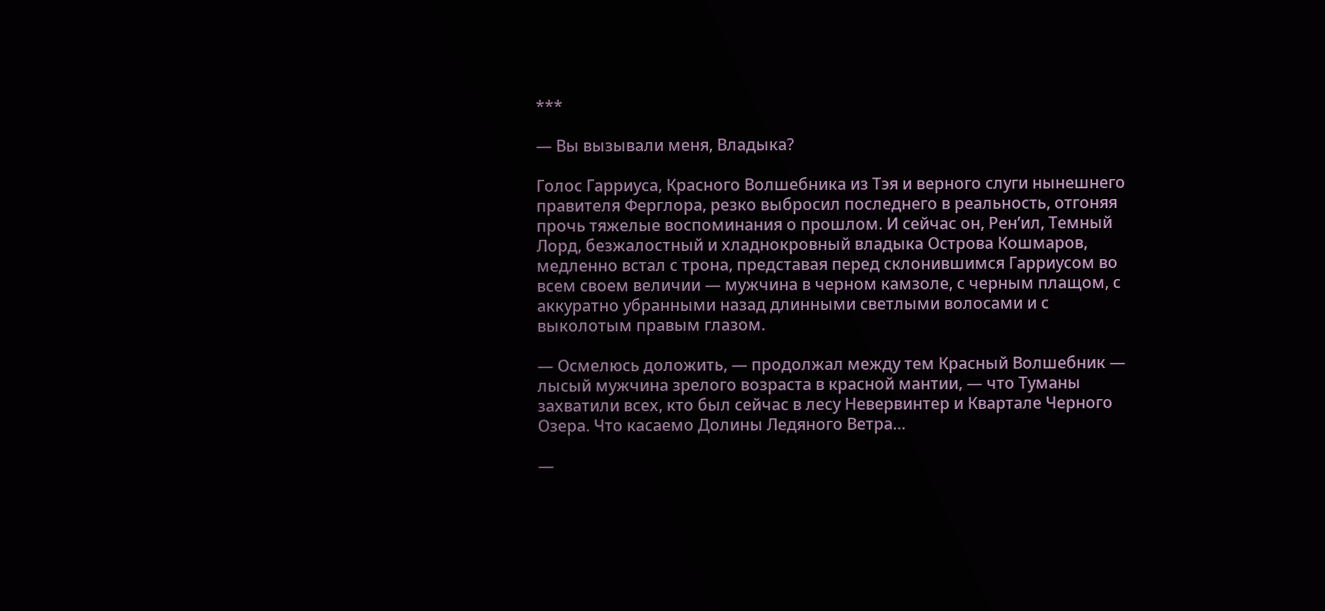***

— Вы вызывали меня, Владыка?

Голос Гарриуса, Красного Волшебника из Тэя и верного слуги нынешнего правителя Ферглора, резко выбросил последнего в реальность, отгоняя прочь тяжелые воспоминания о прошлом. И сейчас он, Рен’ил, Темный Лорд, безжалостный и хладнокровный владыка Острова Кошмаров, медленно встал с трона, представая перед склонившимся Гарриусом во всем своем величии — мужчина в черном камзоле, с черным плащом, с аккуратно убранными назад длинными светлыми волосами и с выколотым правым глазом.

— Осмелюсь доложить, — продолжал между тем Красный Волшебник — лысый мужчина зрелого возраста в красной мантии, — что Туманы захватили всех, кто был сейчас в лесу Невервинтер и Квартале Черного Озера. Что касаемо Долины Ледяного Ветра…

—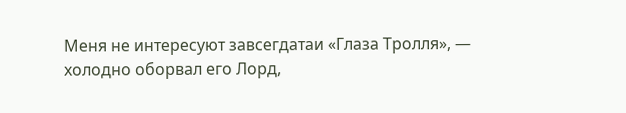Меня не интересуют завсегдатаи «Глаза Тролля», — холодно оборвал его Лорд,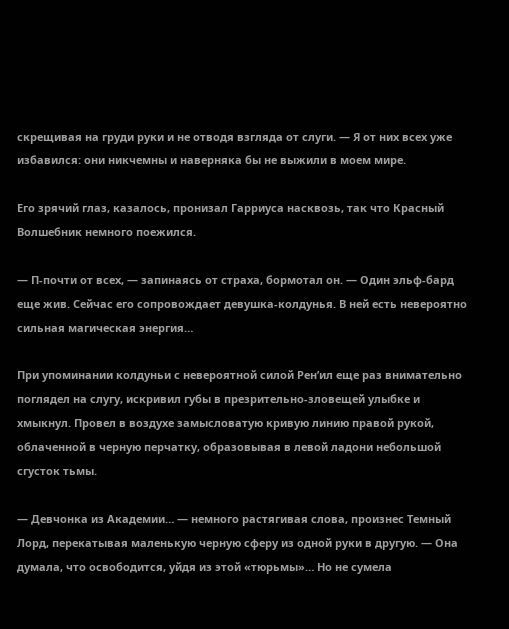скрещивая на груди руки и не отводя взгляда от слуги. — Я от них всех уже избавился: они никчемны и наверняка бы не выжили в моем мире.

Его зрячий глаз, казалось, пронизал Гарриуса насквозь, так что Красный Волшебник немного поежился.

— П-почти от всех, — запинаясь от страха, бормотал он. — Один эльф-бард еще жив. Сейчас его сопровождает девушка-колдунья. В ней есть невероятно сильная магическая энергия…

При упоминании колдуньи с невероятной силой Рен’ил еще раз внимательно поглядел на слугу, искривил губы в презрительно-зловещей улыбке и хмыкнул. Провел в воздухе замысловатую кривую линию правой рукой, облаченной в черную перчатку, образовывая в левой ладони небольшой сгусток тьмы.

— Девчонка из Академии… — немного растягивая слова, произнес Темный Лорд, перекатывая маленькую черную сферу из одной руки в другую. — Она думала, что освободится, уйдя из этой «тюрьмы»… Но не сумела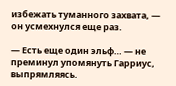избежать туманного захвата, — он усмехнулся еще раз.

— Есть еще один эльф… — не преминул упомянуть Гарриус, выпрямляясь.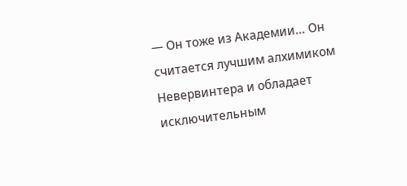— Он тоже из Академии… Он считается лучшим алхимиком Невервинтера и обладает исключительным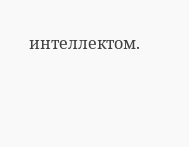интеллектом.